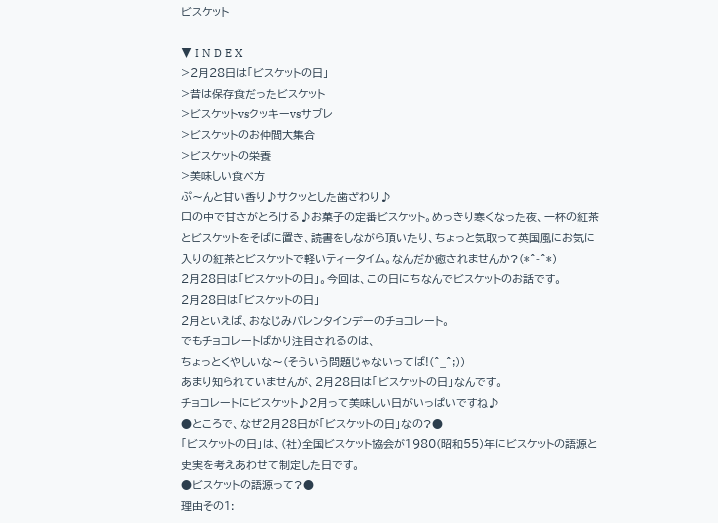ビスケット

▼ I N D E X
>2月28日は「ビスケットの日」
>昔は保存食だったビスケット
>ビスケットvsクッキーvsサブレ
>ビスケットのお仲間大集合
>ビスケットの栄養
>美味しい食べ方
ぷ〜んと甘い香り♪サクッとした歯ざわり♪
口の中で甘さがとろける♪お菓子の定番ビスケット。めっきり寒くなった夜、一杯の紅茶とビスケットをそばに置き、読書をしながら頂いたり、ちょっと気取って英国風にお気に入りの紅茶とビスケットで軽いティータイム。なんだか癒されませんか?(*^-^*)
2月28日は「ビスケットの日」。今回は、この日にちなんでビスケットのお話です。
2月28日は「ビスケットの日」
2月といえば、おなじみバレンタインデーのチョコレート。
でもチョコレートばかり注目されるのは、
ちょっとくやしいな〜(そういう問題じゃないってば!(^_^;))
あまり知られていませんが、2月28日は「ビスケットの日」なんです。
チョコレートにビスケット♪2月って美味しい日がいっぱいですね♪
●ところで、なぜ2月28日が「ビスケットの日」なの?●
「ビスケットの日」は、(社)全国ビスケット協会が1980(昭和55)年にビスケットの語源と史実を考えあわせて制定した日です。
●ビスケットの語源って?●
理由その1: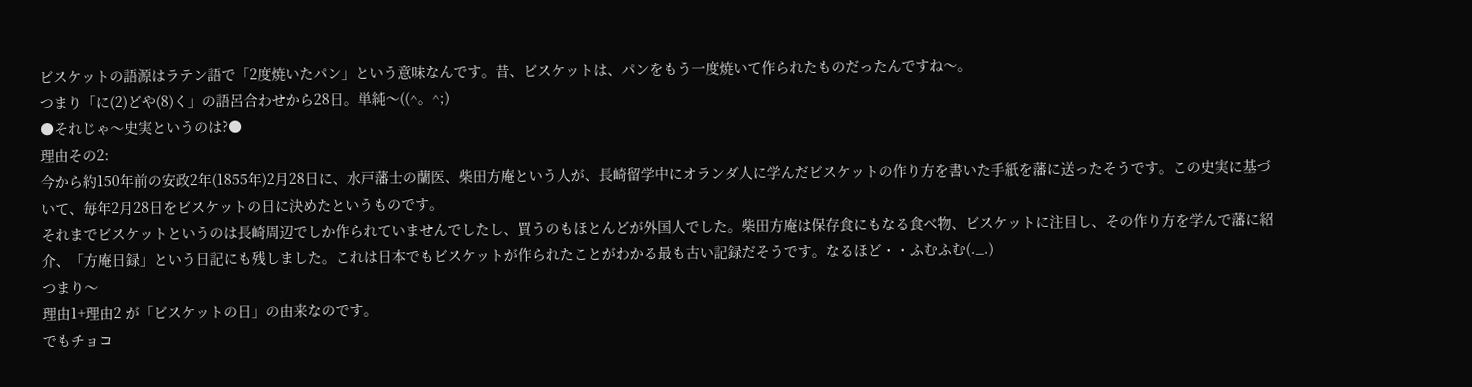ビスケットの語源はラテン語で「2度焼いたパン」という意味なんです。昔、ビスケットは、パンをもう一度焼いて作られたものだったんですね〜。
つまり「に(2)どや(8)く」の語呂合わせから28日。単純〜((^。^;)
●それじゃ〜史実というのは?●
理由その2:
今から約150年前の安政2年(1855年)2月28日に、水戸藩士の蘭医、柴田方庵という人が、長崎留学中にオランダ人に学んだビスケットの作り方を書いた手紙を藩に送ったそうです。この史実に基づいて、毎年2月28日をビスケットの日に決めたというものです。
それまでビスケットというのは長崎周辺でしか作られていませんでしたし、買うのもほとんどが外国人でした。柴田方庵は保存食にもなる食べ物、ビスケットに注目し、その作り方を学んで藩に紹介、「方庵日録」という日記にも残しました。これは日本でもビスケットが作られたことがわかる最も古い記録だそうです。なるほど・・ふむふむ(._.)
つまり〜
理由1+理由2 が「ビスケットの日」の由来なのです。
でもチョコ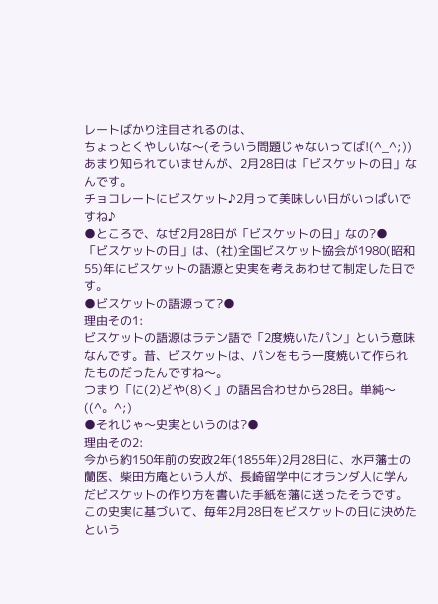レートばかり注目されるのは、
ちょっとくやしいな〜(そういう問題じゃないってば!(^_^;))
あまり知られていませんが、2月28日は「ビスケットの日」なんです。
チョコレートにビスケット♪2月って美味しい日がいっぱいですね♪
●ところで、なぜ2月28日が「ビスケットの日」なの?●
「ビスケットの日」は、(社)全国ビスケット協会が1980(昭和55)年にビスケットの語源と史実を考えあわせて制定した日です。
●ビスケットの語源って?●
理由その1:
ビスケットの語源はラテン語で「2度焼いたパン」という意味なんです。昔、ビスケットは、パンをもう一度焼いて作られたものだったんですね〜。
つまり「に(2)どや(8)く」の語呂合わせから28日。単純〜((^。^;)
●それじゃ〜史実というのは?●
理由その2:
今から約150年前の安政2年(1855年)2月28日に、水戸藩士の蘭医、柴田方庵という人が、長崎留学中にオランダ人に学んだビスケットの作り方を書いた手紙を藩に送ったそうです。この史実に基づいて、毎年2月28日をビスケットの日に決めたという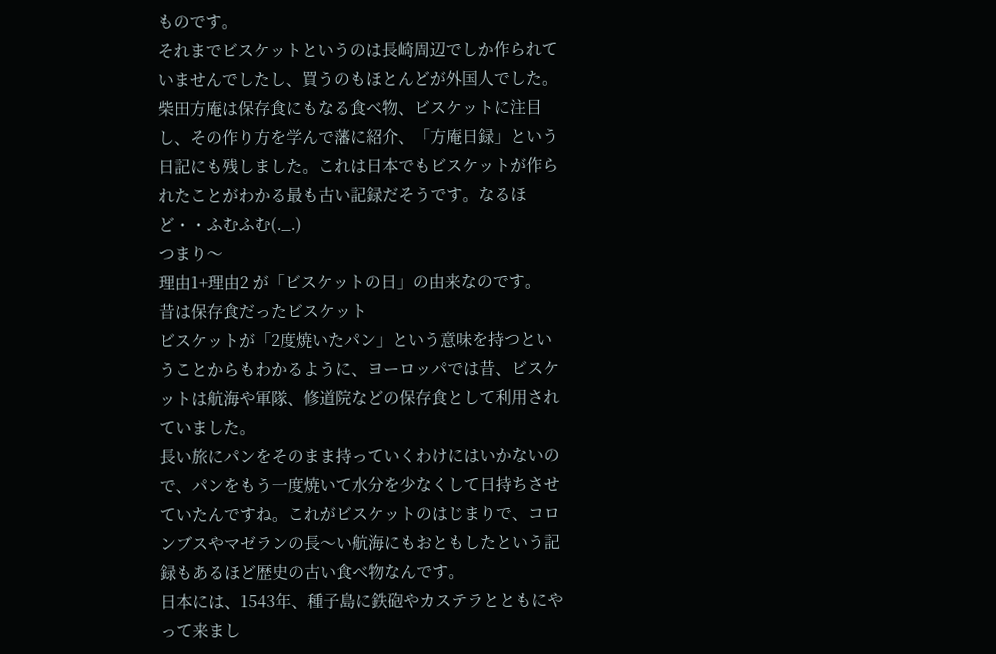ものです。
それまでビスケットというのは長崎周辺でしか作られていませんでしたし、買うのもほとんどが外国人でした。柴田方庵は保存食にもなる食べ物、ビスケットに注目し、その作り方を学んで藩に紹介、「方庵日録」という日記にも残しました。これは日本でもビスケットが作られたことがわかる最も古い記録だそうです。なるほど・・ふむふむ(._.)
つまり〜
理由1+理由2 が「ビスケットの日」の由来なのです。
昔は保存食だったビスケット
ビスケットが「2度焼いたパン」という意味を持つということからもわかるように、ヨーロッパでは昔、ビスケットは航海や軍隊、修道院などの保存食として利用されていました。
長い旅にパンをそのまま持っていくわけにはいかないので、パンをもう一度焼いて水分を少なくして日持ちさせていたんですね。これがビスケットのはじまりで、コロンブスやマゼランの長〜い航海にもおともしたという記録もあるほど歴史の古い食べ物なんです。
日本には、1543年、種子島に鉄砲やカステラとともにやって来まし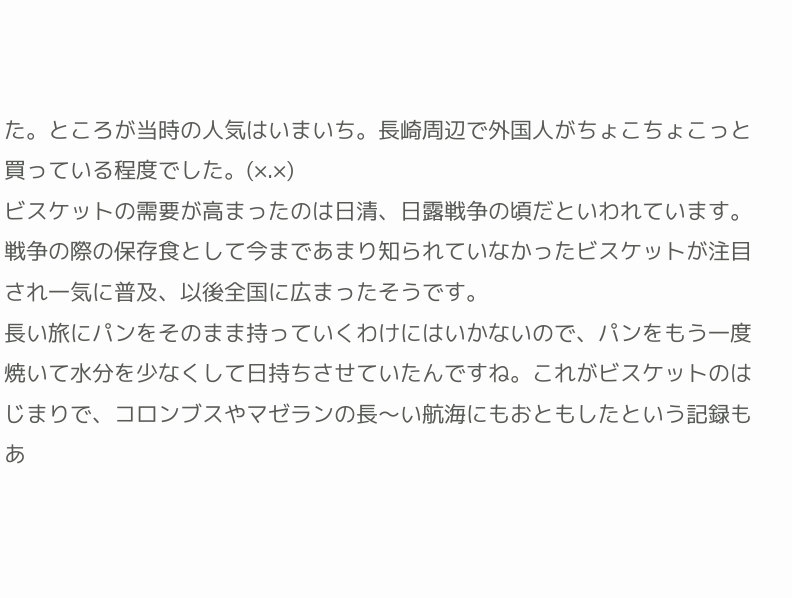た。ところが当時の人気はいまいち。長崎周辺で外国人がちょこちょこっと買っている程度でした。(×.×)
ビスケットの需要が高まったのは日清、日露戦争の頃だといわれています。戦争の際の保存食として今まであまり知られていなかったビスケットが注目され一気に普及、以後全国に広まったそうです。
長い旅にパンをそのまま持っていくわけにはいかないので、パンをもう一度焼いて水分を少なくして日持ちさせていたんですね。これがビスケットのはじまりで、コロンブスやマゼランの長〜い航海にもおともしたという記録もあ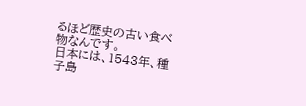るほど歴史の古い食べ物なんです。
日本には、1543年、種子島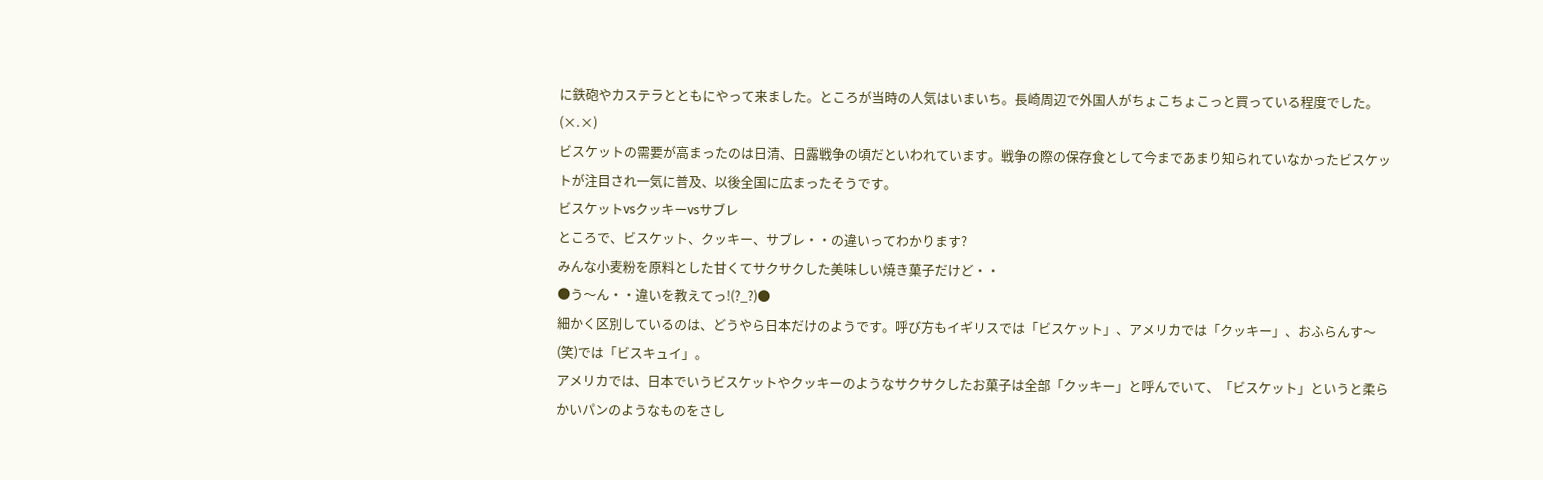に鉄砲やカステラとともにやって来ました。ところが当時の人気はいまいち。長崎周辺で外国人がちょこちょこっと買っている程度でした。(×.×)
ビスケットの需要が高まったのは日清、日露戦争の頃だといわれています。戦争の際の保存食として今まであまり知られていなかったビスケットが注目され一気に普及、以後全国に広まったそうです。
ビスケットvsクッキーvsサブレ
ところで、ビスケット、クッキー、サブレ・・の違いってわかります?
みんな小麦粉を原料とした甘くてサクサクした美味しい焼き菓子だけど・・
●う〜ん・・違いを教えてっ!(?_?)●
細かく区別しているのは、どうやら日本だけのようです。呼び方もイギリスでは「ビスケット」、アメリカでは「クッキー」、おふらんす〜(笑)では「ビスキュイ」。
アメリカでは、日本でいうビスケットやクッキーのようなサクサクしたお菓子は全部「クッキー」と呼んでいて、「ビスケット」というと柔らかいパンのようなものをさし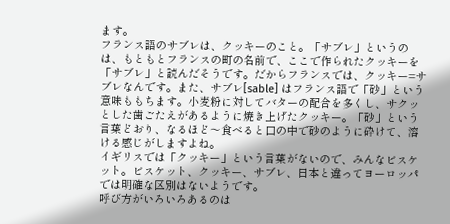ます。
フランス語のサブレは、クッキーのこと。「サブレ」というのは、もともとフランスの町の名前で、ここで作られたクッキーを「サブレ」と読んだそうです。だからフランスでは、クッキー=サブレなんです。また、サブレ[sable] はフランス語で「砂」という意味ももちます。小麦粉に対してバターの配合を多くし、サクッとした歯ごたえがあるように焼き上げたクッキー。「砂」という言葉どおり、なるほど〜食べると口の中で砂のように砕けて、溶ける感じがしますよね。
イギリスでは「クッキー」という言葉がないので、みんなビスケット。ビスケット、クッキー、サブレ、日本と違ってヨーロッパでは明確な区別はないようです。
呼び方がいろいろあるのは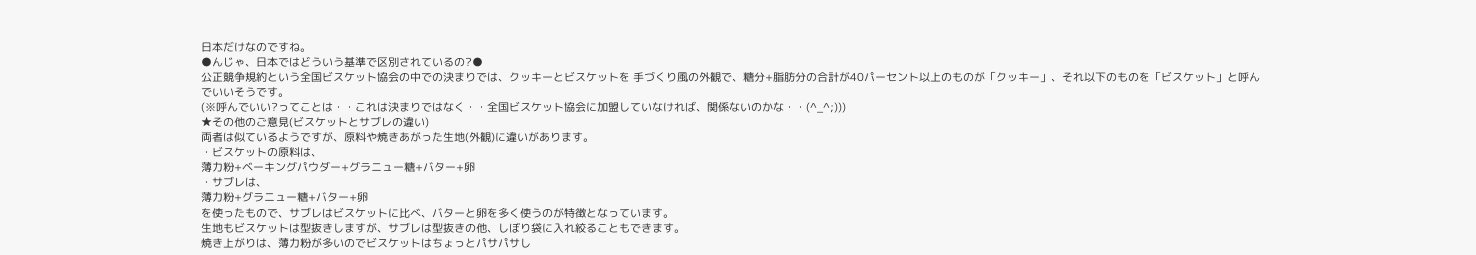日本だけなのですね。
●んじゃ、日本ではどういう基準で区別されているの?●
公正競争規約という全国ビスケット協会の中での決まりでは、クッキーとビスケットを 手づくり風の外観で、糖分+脂肪分の合計が40パーセント以上のものが「クッキー」、それ以下のものを「ビスケット」と呼んでいいそうです。
(※呼んでいい?ってことは・・これは決まりではなく・・全国ビスケット協会に加盟していなければ、関係ないのかな・・(^_^;)))
★その他のご意見(ビスケットとサブレの違い)
両者は似ているようですが、原料や焼きあがった生地(外観)に違いがあります。
・ビスケットの原料は、
薄力粉+ベーキングパウダー+グラニュー糖+バター+卵
・サブレは、
薄力粉+グラニュー糖+バター+卵
を使ったもので、サブレはビスケットに比べ、バターと卵を多く使うのが特徴となっています。
生地もビスケットは型抜きしますが、サブレは型抜きの他、しぼり袋に入れ絞ることもできます。
焼き上がりは、薄力粉が多いのでビスケットはちょっとパサパサし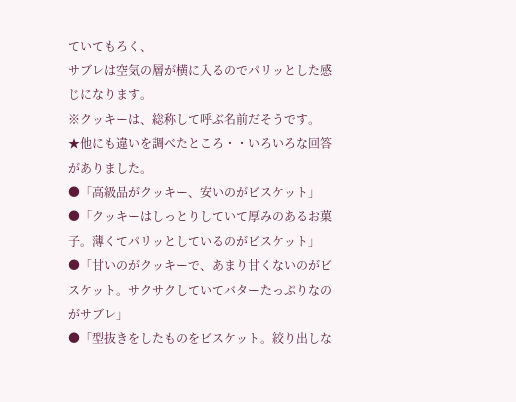ていてもろく、
サブレは空気の層が横に入るのでパリッとした感じになります。
※クッキーは、総称して呼ぶ名前だそうです。
★他にも違いを調べたところ・・いろいろな回答がありました。
●「高級品がクッキー、安いのがビスケット」
●「クッキーはしっとりしていて厚みのあるお菓子。薄くてパリッとしているのがビスケット」
●「甘いのがクッキーで、あまり甘くないのがビスケット。サクサクしていてバターたっぷりなのがサブレ」
●「型抜きをしたものをビスケット。絞り出しな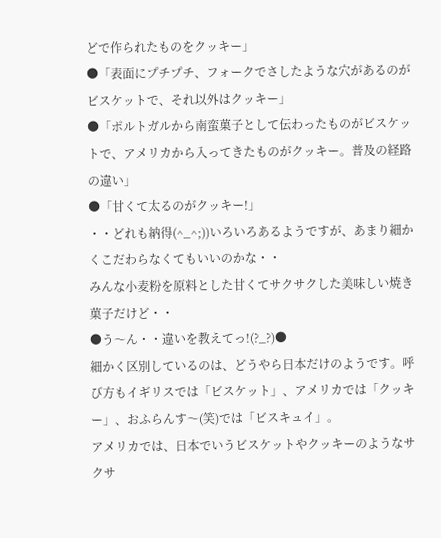どで作られたものをクッキー」
●「表面にプチプチ、フォークでさしたような穴があるのがビスケットで、それ以外はクッキー」
●「ポルトガルから南蛮菓子として伝わったものがビスケットで、アメリカから入ってきたものがクッキー。普及の経路の違い」
●「甘くて太るのがクッキー!」
・・どれも納得(^_^;))いろいろあるようですが、あまり細かくこだわらなくてもいいのかな・・
みんな小麦粉を原料とした甘くてサクサクした美味しい焼き菓子だけど・・
●う〜ん・・違いを教えてっ!(?_?)●
細かく区別しているのは、どうやら日本だけのようです。呼び方もイギリスでは「ビスケット」、アメリカでは「クッキー」、おふらんす〜(笑)では「ビスキュイ」。
アメリカでは、日本でいうビスケットやクッキーのようなサクサ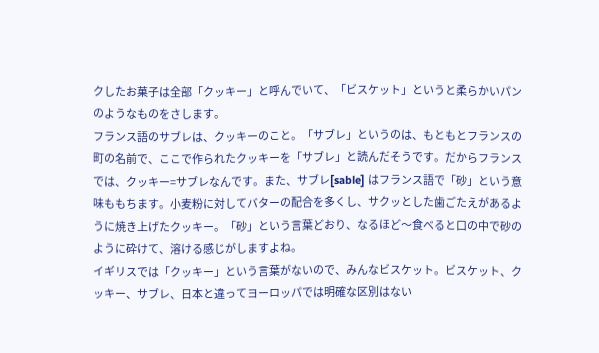クしたお菓子は全部「クッキー」と呼んでいて、「ビスケット」というと柔らかいパンのようなものをさします。
フランス語のサブレは、クッキーのこと。「サブレ」というのは、もともとフランスの町の名前で、ここで作られたクッキーを「サブレ」と読んだそうです。だからフランスでは、クッキー=サブレなんです。また、サブレ[sable] はフランス語で「砂」という意味ももちます。小麦粉に対してバターの配合を多くし、サクッとした歯ごたえがあるように焼き上げたクッキー。「砂」という言葉どおり、なるほど〜食べると口の中で砂のように砕けて、溶ける感じがしますよね。
イギリスでは「クッキー」という言葉がないので、みんなビスケット。ビスケット、クッキー、サブレ、日本と違ってヨーロッパでは明確な区別はない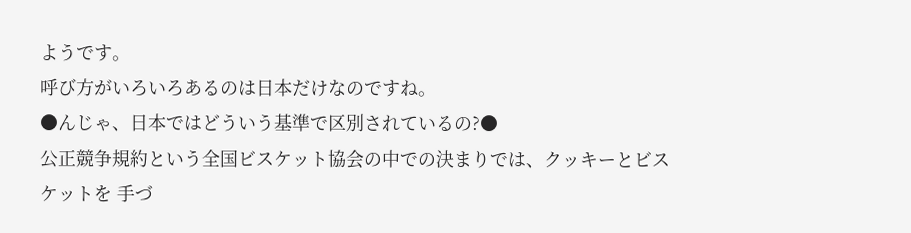ようです。
呼び方がいろいろあるのは日本だけなのですね。
●んじゃ、日本ではどういう基準で区別されているの?●
公正競争規約という全国ビスケット協会の中での決まりでは、クッキーとビスケットを 手づ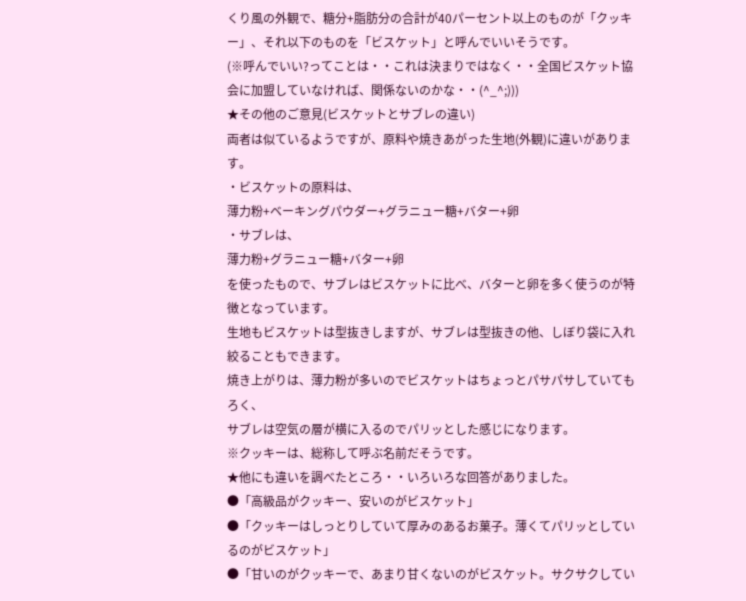くり風の外観で、糖分+脂肪分の合計が40パーセント以上のものが「クッキー」、それ以下のものを「ビスケット」と呼んでいいそうです。
(※呼んでいい?ってことは・・これは決まりではなく・・全国ビスケット協会に加盟していなければ、関係ないのかな・・(^_^;)))
★その他のご意見(ビスケットとサブレの違い)
両者は似ているようですが、原料や焼きあがった生地(外観)に違いがあります。
・ビスケットの原料は、
薄力粉+ベーキングパウダー+グラニュー糖+バター+卵
・サブレは、
薄力粉+グラニュー糖+バター+卵
を使ったもので、サブレはビスケットに比べ、バターと卵を多く使うのが特徴となっています。
生地もビスケットは型抜きしますが、サブレは型抜きの他、しぼり袋に入れ絞ることもできます。
焼き上がりは、薄力粉が多いのでビスケットはちょっとパサパサしていてもろく、
サブレは空気の層が横に入るのでパリッとした感じになります。
※クッキーは、総称して呼ぶ名前だそうです。
★他にも違いを調べたところ・・いろいろな回答がありました。
●「高級品がクッキー、安いのがビスケット」
●「クッキーはしっとりしていて厚みのあるお菓子。薄くてパリッとしているのがビスケット」
●「甘いのがクッキーで、あまり甘くないのがビスケット。サクサクしてい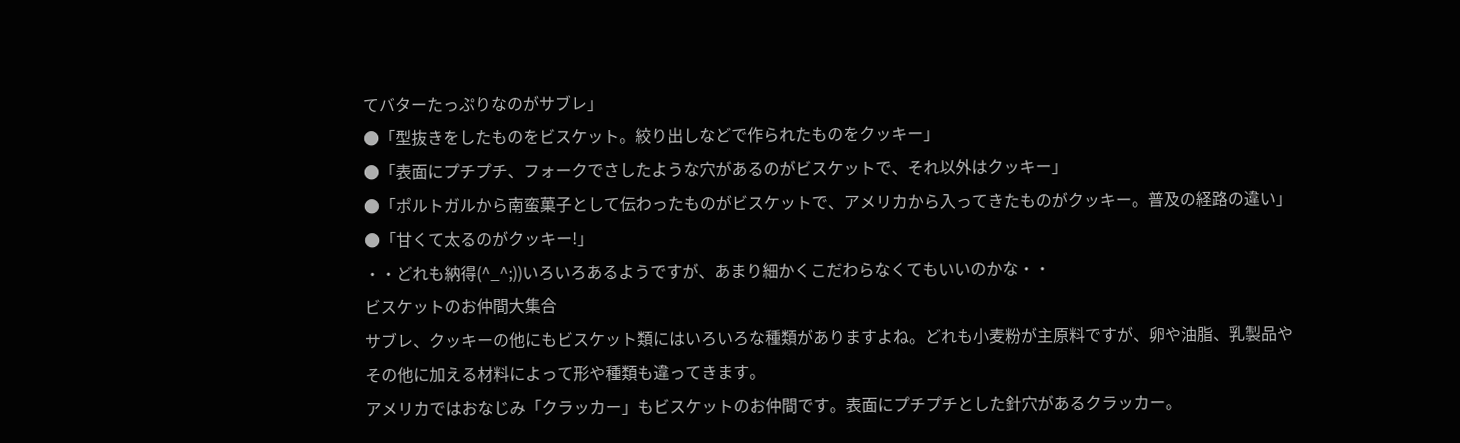てバターたっぷりなのがサブレ」
●「型抜きをしたものをビスケット。絞り出しなどで作られたものをクッキー」
●「表面にプチプチ、フォークでさしたような穴があるのがビスケットで、それ以外はクッキー」
●「ポルトガルから南蛮菓子として伝わったものがビスケットで、アメリカから入ってきたものがクッキー。普及の経路の違い」
●「甘くて太るのがクッキー!」
・・どれも納得(^_^;))いろいろあるようですが、あまり細かくこだわらなくてもいいのかな・・
ビスケットのお仲間大集合
サブレ、クッキーの他にもビスケット類にはいろいろな種類がありますよね。どれも小麦粉が主原料ですが、卵や油脂、乳製品やその他に加える材料によって形や種類も違ってきます。
アメリカではおなじみ「クラッカー」もビスケットのお仲間です。表面にプチプチとした針穴があるクラッカー。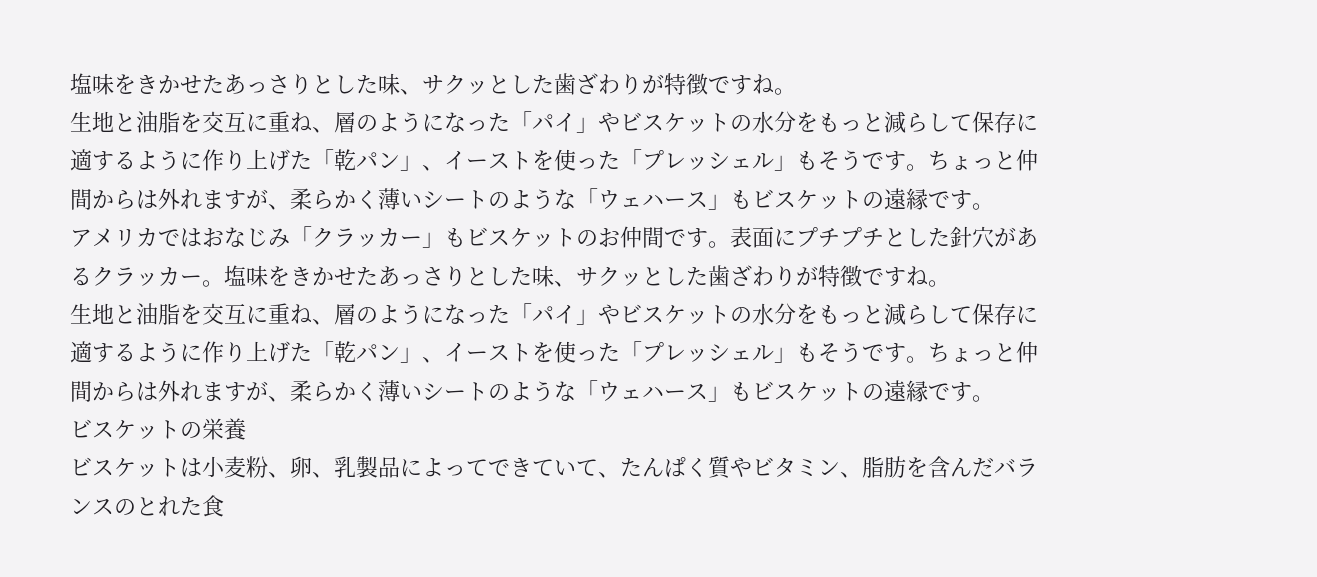塩味をきかせたあっさりとした味、サクッとした歯ざわりが特徴ですね。
生地と油脂を交互に重ね、層のようになった「パイ」やビスケットの水分をもっと減らして保存に適するように作り上げた「乾パン」、イーストを使った「プレッシェル」もそうです。ちょっと仲間からは外れますが、柔らかく薄いシートのような「ウェハース」もビスケットの遠縁です。
アメリカではおなじみ「クラッカー」もビスケットのお仲間です。表面にプチプチとした針穴があるクラッカー。塩味をきかせたあっさりとした味、サクッとした歯ざわりが特徴ですね。
生地と油脂を交互に重ね、層のようになった「パイ」やビスケットの水分をもっと減らして保存に適するように作り上げた「乾パン」、イーストを使った「プレッシェル」もそうです。ちょっと仲間からは外れますが、柔らかく薄いシートのような「ウェハース」もビスケットの遠縁です。
ビスケットの栄養
ビスケットは小麦粉、卵、乳製品によってできていて、たんぱく質やビタミン、脂肪を含んだバランスのとれた食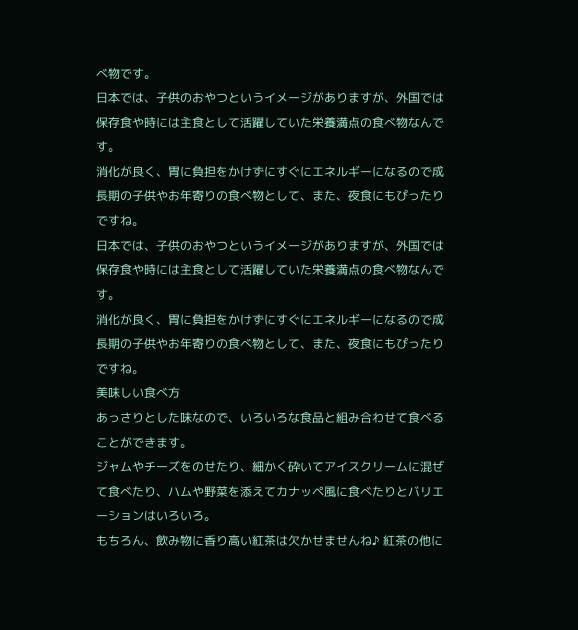べ物です。
日本では、子供のおやつというイメージがありますが、外国では保存食や時には主食として活躍していた栄養満点の食べ物なんです。
消化が良く、胃に負担をかけずにすぐにエネルギーになるので成長期の子供やお年寄りの食べ物として、また、夜食にもぴったりですね。
日本では、子供のおやつというイメージがありますが、外国では保存食や時には主食として活躍していた栄養満点の食べ物なんです。
消化が良く、胃に負担をかけずにすぐにエネルギーになるので成長期の子供やお年寄りの食べ物として、また、夜食にもぴったりですね。
美味しい食べ方
あっさりとした味なので、いろいろな食品と組み合わせて食べることができます。
ジャムやチーズをのせたり、細かく砕いてアイスクリームに混ぜて食べたり、ハムや野菜を添えてカナッペ風に食べたりとバリエーションはいろいろ。
もちろん、飲み物に香り高い紅茶は欠かせませんね♪ 紅茶の他に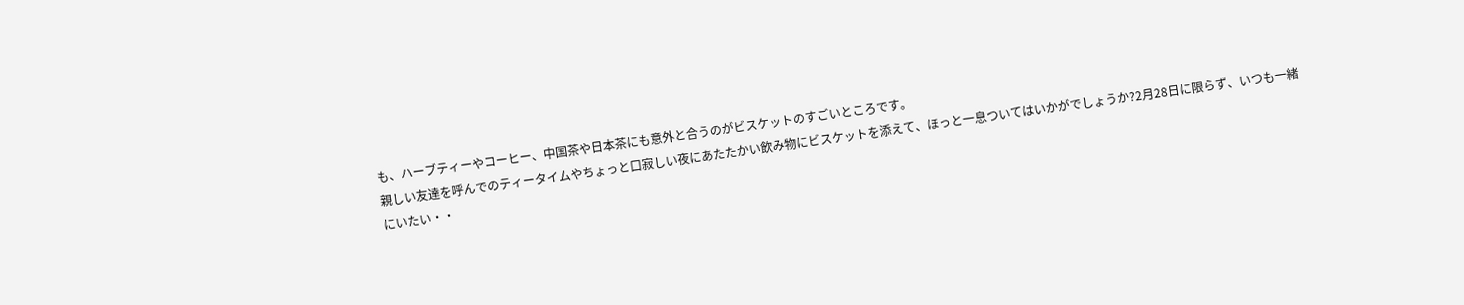も、ハーブティーやコーヒー、中国茶や日本茶にも意外と合うのがビスケットのすごいところです。
親しい友達を呼んでのティータイムやちょっと口寂しい夜にあたたかい飲み物にビスケットを添えて、ほっと一息ついてはいかがでしょうか?2月28日に限らず、いつも一緒にいたい・・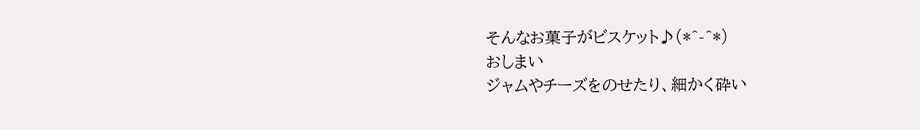そんなお菓子がビスケット♪(*^-^*)
おしまい
ジャムやチーズをのせたり、細かく砕い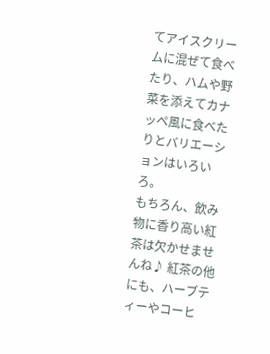てアイスクリームに混ぜて食べたり、ハムや野菜を添えてカナッペ風に食べたりとバリエーションはいろいろ。
もちろん、飲み物に香り高い紅茶は欠かせませんね♪ 紅茶の他にも、ハーブティーやコーヒ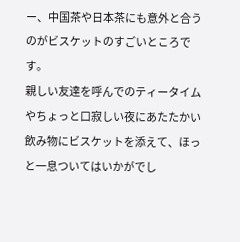ー、中国茶や日本茶にも意外と合うのがビスケットのすごいところです。
親しい友達を呼んでのティータイムやちょっと口寂しい夜にあたたかい飲み物にビスケットを添えて、ほっと一息ついてはいかがでし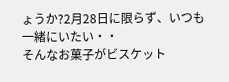ょうか?2月28日に限らず、いつも一緒にいたい・・
そんなお菓子がビスケット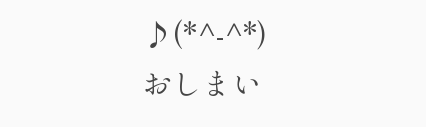♪(*^-^*)
おしまい